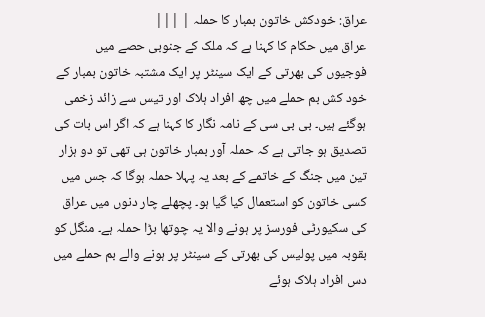عراق: خودکش خاتون بمبار کا حملہ | |||
عراق میں حکام کا کہنا ہے کہ ملک کے جنوبی حصے میں فوجیوں کی بھرتی کے ایک سینٹر پر ایک مشتبہ خاتون بمبار کے خود کش بم حملے میں چھ افراد ہلاک اور تیس سے زائد زخمی ہوگئے ہیں۔ بی بی سی کے نامہ نگار کا کہنا ہے کہ اگر اس بات کی تصدیق ہو جاتی ہے کہ حملہ آور بمبار خاتون ہی تھی تو دو ہزار تین میں جنگ کے خاتمے کے بعد یہ پہلا حملہ ہوگا کہ جس میں کسی خاتون کو استعمال کیا گیا ہو۔ پچھلے چار دنوں میں عراق کی سکیورٹی فورسز پر ہونے والا یہ چوتھا بڑا حملہ ہے۔ منگل کو بقوبہ میں پولیس کی بھرتی کے سینٹر پر ہونے والے بم حملے میں دس افراد ہلاک ہوئے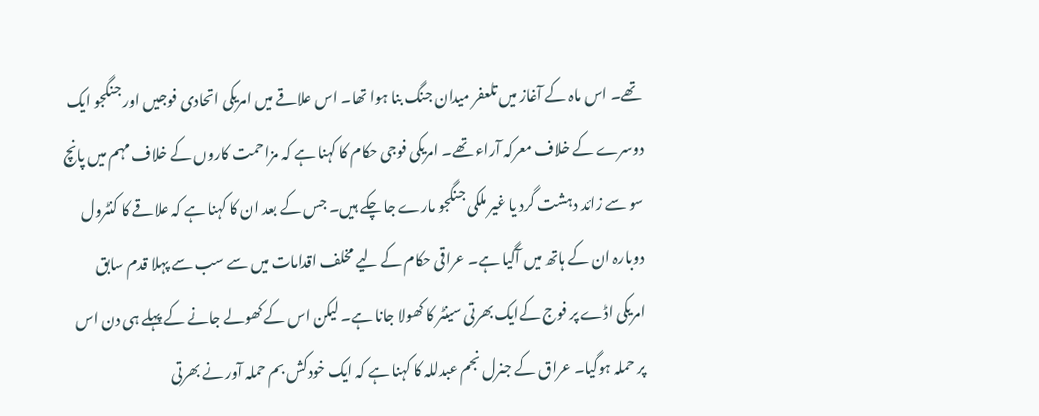تھے۔ اس ماہ کے آغاز میں تلعفر میدان جنگ بنا ہوا تھا۔ اس علاقے میں امریکی اتحادی فوجیں اور جنگجو ایک دوسرے کے خلاف معرکہ آراء تھے۔ امریکی فوجی حکام کا کہنا ہے کہ مزاحمت کاروں کے خلاف مہم میں پانچ سو سے زائد دہشت گرد یا غیر ملکی جنگجو مارے جا چکے ہیں۔ جس کے بعد ان کا کہنا ہے کہ علاقے کا کنٹرول دوبارہ ان کے ہاتھ میں آگیا ہے۔ عراقی حکام کے لیے مخلف اقدامات میں سے سب سے پہلا قدم سابق امریکی اڈے پر فوج کےایک بھرتی سینٹر کا کھولا جانا ہے۔ لیکن اس کے کھولے جانے کے پہلے ہی دن اس پر حملہ ہوگیا۔ عراق کے جنرل نجم عبدللہ کا کہنا ہے کہ ایک خودکش بم حملہ آور نے بھرتی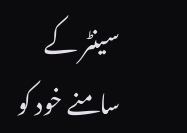سینٹر کے سامنے خود کو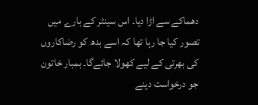دھماکے سے اڑا دیا۔ اس سینٹر کے بارے میں تصور کیا جا رہا تھا کہ اسے بدھ کو رضاکاروں کی بھرتی کے لیے کھولا جائےگا۔ بمبار خاتون جو درخواست دینے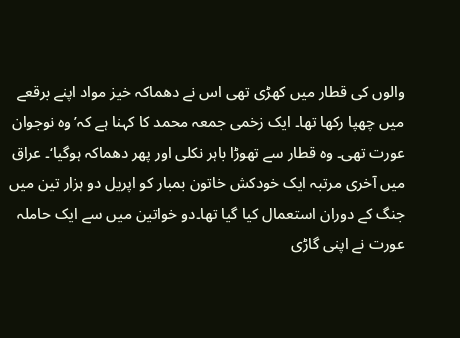والوں کی قطار میں کھڑی تھی اس نے دھماکہ خیز مواد اپنے برقعے میں چھپا رکھا تھا۔ ایک زخمی جمعہ محمد کا کہنا ہے کہ’وہ نوجوان عورت تھی۔ وہ قطار سے تھوڑا باہر نکلی اور پھر دھماکہ ہوگیا‘۔ عراق میں آخری مرتبہ ایک خودکش خاتون بمبار کو اپریل دو ہزار تین میں جنگ کے دوران استعمال کیا گیا تھا۔دو خواتین میں سے ایک حاملہ عورت نے اپنی گاڑی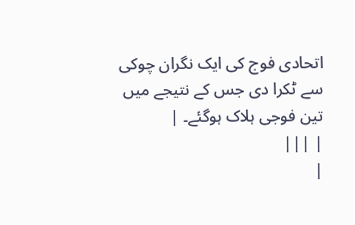اتحادی فوج کی ایک نگران چوکی سے ٹکرا دی جس کے نتیجے میں تین فوجی ہلاک ہوگئے۔ |
| |||
|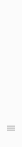|||